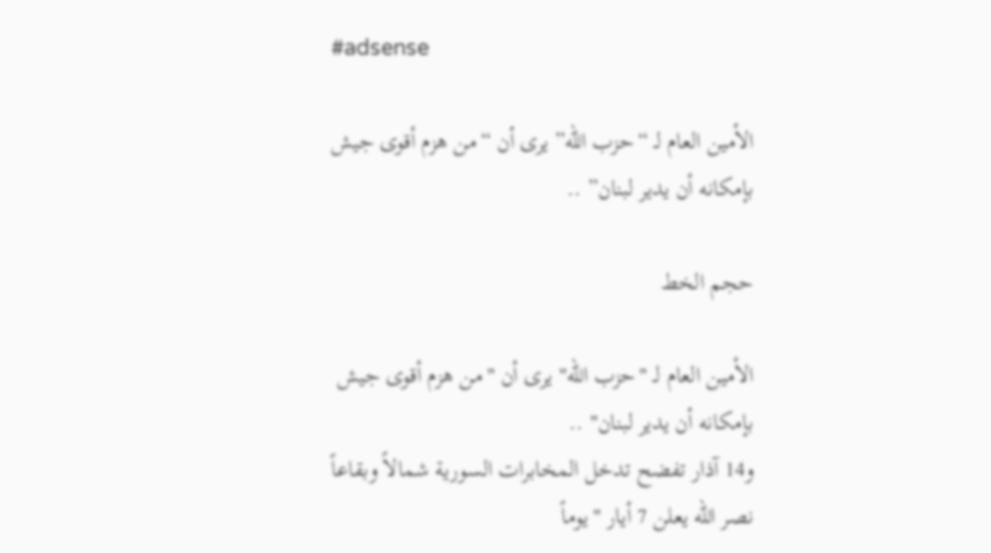#adsense

الأمين العام لـ “حزب الله” يرى أن “من هزم أقوى جيش بإمكانه أن يدير لبنان” ..

حجم الخط

الأمين العام لـ "حزب الله" يرى أن "من هزم أقوى جيش بإمكانه أن يدير لبنان" ..
و14 آذار تفضح تدخل المخابرات السورية شمالاً وبقاعاً
نصر الله يعلن 7 أيار "يوماً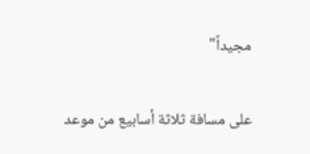مجيداً"

على مسافة ثلاثة أسابيع من موعد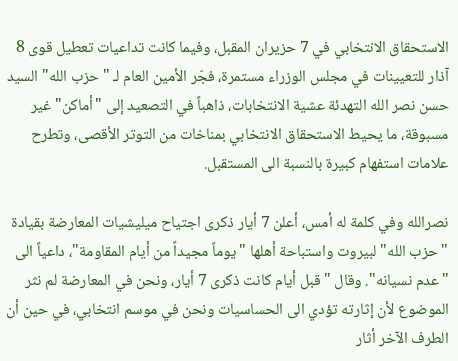الاستحقاق الانتخابي في 7 حزيران المقبل، وفيما كانت تداعيات تعطيل قوى 8 آذار للتعيينات في مجلس الوزراء مستمرة، فجّر الأمين العام لـ "حزب الله" السيد حسن نصر الله التهدئة عشية الانتخابات، ذاهباً في التصعيد إلى "أماكن" غير مسبوقة، ما يحيط الاستحقاق الانتخابي بمناخات من التوتر الأقصى، وتطرح علامات استفهام كبيرة بالنسبة الى المستقبل.

نصرالله وفي كلمة له أمس، أعلن 7 أيار ذكرى اجتياح ميليشيات المعارضة بقيادة "حزب الله" لبيروت واستباحة أهلها "يوماً مجيداً من أيام المقاومة"، داعياً الى "عدم نسيانه". وقال "قبل أيام كانت ذكرى 7 أيار، ونحن في المعارضة لم نثر الموضوع لأن إثارته تؤدي الى الحساسيات ونحن في موسم انتخابي، في حين أن الطرف الآخر أثار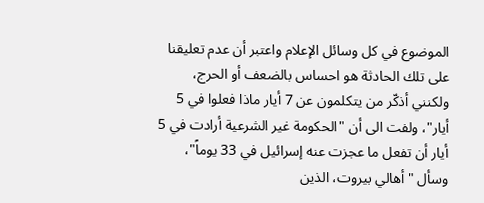الموضوع في كل وسائل الإعلام واعتبر أن عدم تعليقنا على تلك الحادثة هو احساس بالضعف أو الحرج، ولكنني أذكّر من يتكلمون عن 7 أيار ماذا فعلوا في 5 أيار"، ولفت الى أن "الحكومة غير الشرعية أرادت في 5 أيار أن تفعل ما عجزت عنه إسرائيل في 33 يوماً"، وسأل "أهالي بيروت، الذين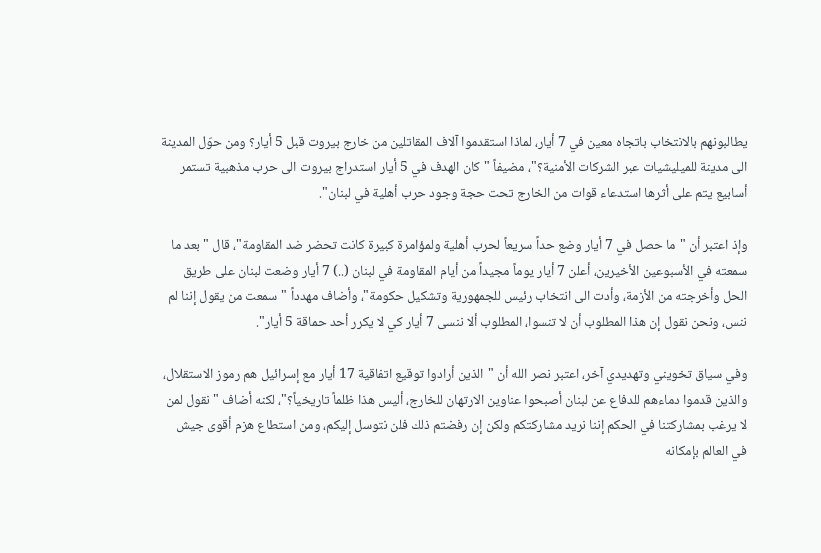يطالبونهم بالانتخاب باتجاه معين في 7 أيار، لماذا استقدموا آلاف المقاتلين من خارج بيروت قبل 5 أيار؟ ومن حوّل المدينة الى مدينة للميليشيات عبر الشركات الأمنية؟"، مضيفاً "كان الهدف في 5 أيار استدراج بيروت الى حرب مذهبية تستمر أسابيع يتم على أثرها استدعاء قوات من الخارج تحت حجة وجود حرب أهلية في لبنان".

وإذ اعتبر أن "ما حصل في 7 أيار وضع حداً سريعاً لحرب أهلية ولمؤامرة كبيرة كانت تحضر ضد المقاومة"، قال "بعد ما سمعته في الأسبوعين الأخيرين، أعلن 7 أيار يوماً مجيداً من أيام المقاومة في لبنان (..) 7 أيار وضعت لبنان على طريق الحل وأخرجته من الأزمة، وأدت الى انتخاب رئيس للجمهورية وتشكيل حكومة"، وأضاف مهدداً "سمعت من يقول إننا لم ننس، ونحن نقول إن هذا المطلوب أن لا تنسوا، المطلوب ألا ننسى 7 أيار كي لا يكرر أحد حماقة 5 أيار".

وفي سياق تخويني وتهديدي آخر، اعتبر نصر الله أن "الذين أرادوا توقيع اتفاقية 17 أيار مع إسرائيل هم رموز الاستقلال، والذين قدموا دماءهم للدفاع عن لبنان أصبحوا عناوين الارتهان للخارج، أليس هذا ظلماً تاريخياً؟"، لكنه أضاف "نقول لمن لا يرغب بمشاركتنا في الحكم إننا نريد مشاركتكم ولكن إن رفضتم ذلك فلن نتوسل إليكم، ومن استطاع هزم أقوى جيش في العالم بإمكانه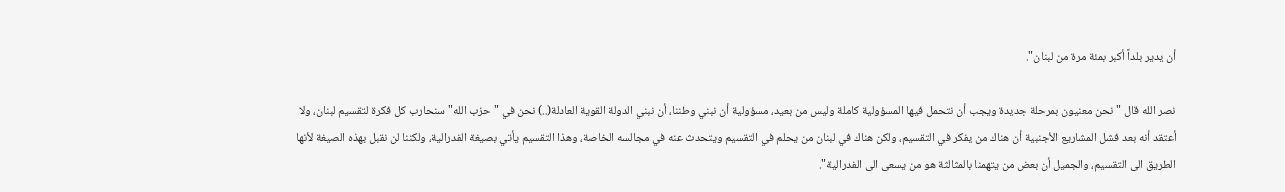أن يدير بلداً أكبر بمئة مرة من لبنان".

نصر الله قال "نحن معنيون بمرحلة جديدة ويجب أن نتحمل فيها المسؤولية كاملة وليس من بعيد، مسؤولية أن نبني وطننا، أن نبني الدولة القوية العادلة(..) نحن في "حزب الله" سنحارب كل فكرة لتقسيم لبنان، ولا أعتقد أنه بعد فشل المشاريع الأجنبية أن هناك من يفكر في التقسيم، ولكن هناك في لبنان من يحلم في التقسيم ويتحدث عنه في مجالسه الخاصة، وهذا التقسيم يأتي بصيغة الفدرالية، ولكننا لن نقبل بهذه الصيغة لأنها الطريق الى التقسيم، والجميل أن بعض من يتهمنا بالمثالثة هو من يسعى الى الفدرالية".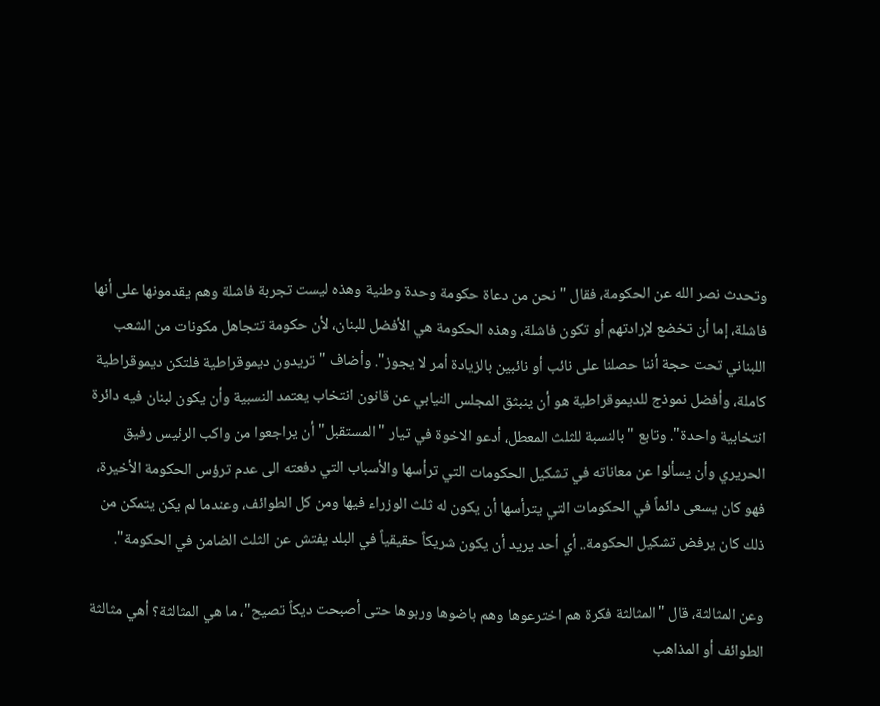وتحدث نصر الله عن الحكومة، فقال "نحن من دعاة حكومة وحدة وطنية وهذه ليست تجربة فاشلة وهم يقدمونها على أنها فاشلة، إما أن تخضع لإرادتهم أو تكون فاشلة، وهذه الحكومة هي الأفضل للبنان، لأن حكومة تتجاهل مكونات من الشعب اللبناني تحت حجة أننا حصلنا على نائب أو نائبين بالزيادة أمر لا يجوز". وأضاف "تريدون ديموقراطية فلتكن ديموقراطية كاملة، وأفضل نموذج للديموقراطية هو أن ينبثق المجلس النيابي عن قانون انتخاب يعتمد النسبية وأن يكون لبنان فيه دائرة انتخابية واحدة". وتابع "بالنسبة للثلث المعطل، أدعو الاخوة في تيار "المستقبل" أن يراجعوا من واكب الرئيس رفيق الحريري وأن يسألوا عن معاناته في تشكيل الحكومات التي ترأسها والأسباب التي دفعته الى عدم ترؤس الحكومة الأخيرة، فهو كان يسعى دائماً في الحكومات التي يترأسها أن يكون له ثلث الوزراء فيها ومن كل الطوائف، وعندما لم يكن يتمكن من ذلك كان يرفض تشكيل الحكومة.. أي أحد يريد أن يكون شريكاً حقيقياً في البلد يفتش عن الثلث الضامن في الحكومة".

وعن المثالثة، قال "المثالثة فكرة هم اخترعوها وهم باضوها وربوها حتى أصبحت ديكاً تصيح"، ما هي المثالثة؟ أهي مثالثة الطوائف أو المذاهب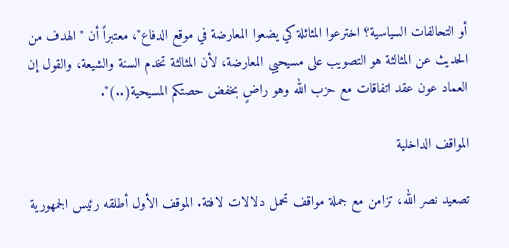أو التحالفات السياسية؟ اخترعوا المثاثلة كي يضعوا المعارضة في موقع الدفاع"، معتبراً أن "الهدف من الحديث عن المثالثة هو التصويب على مسيحيي المعارضة، لأن المثالثة تخدم السنة والشيعة، والقول إن العماد عون عقد اتفاقات مع حزب الله وهو راضٍ بخفض حصتكم المسيحية(..)".

المواقف الداخلية

تصعيد نصر الله، تزامن مع جملة مواقف تحمل دلالات لافتة. الموقف الأول أطلقه رئيس الجمهورية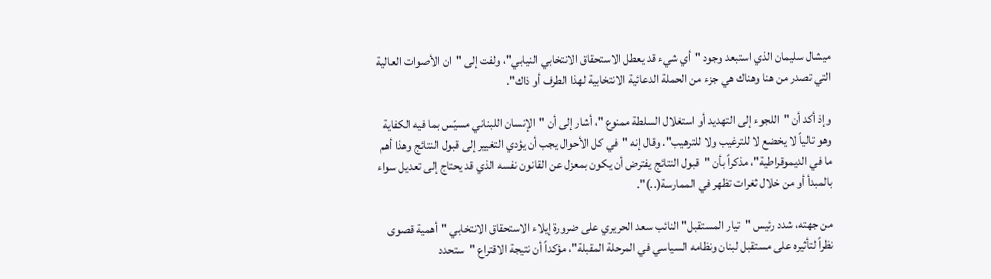ميشال سليمان الذي استبعد وجود "أي شيء قد يعطل الاستحقاق الانتخابي النيابي"، ولفت إلى "ان الأصوات العالية التي تصدر من هنا وهناك هي جزء من الحملة الدعائية الانتخابية لهذا الطرف أو ذاك".

وإذ أكد أن "اللجوء إلى التهديد أو استغلال السلطة ممنوع "، أشار إلى أن "الإنسان اللبناني مسيّس بما فيه الكفاية وهو تالياً لا يخضع لا للترغيب ولا للترهيب". وقال إنه "في كل الأحوال يجب أن يؤدي التغيير إلى قبول النتائج وهذا أهم ما في الديموقراطية"، مذكراً بأن "قبول النتائج يفترض أن يكون بمعزل عن القانون نفسه الذي قد يحتاج إلى تعديل سواء بالمبدأ أو من خلال ثغرات تظهر في الممارسة(..)".

من جهته، شدد رئيس "تيار المستقبل" النائب سعد الحريري على ضرورة إيلاء الاستحقاق الانتخابي "أهمية قصوى نظراً لتأثيره على مستقبل لبنان ونظامه السياسي في المرحلة المقبلة"، مؤكداً أن نتيجة الاقتراع "ستحدد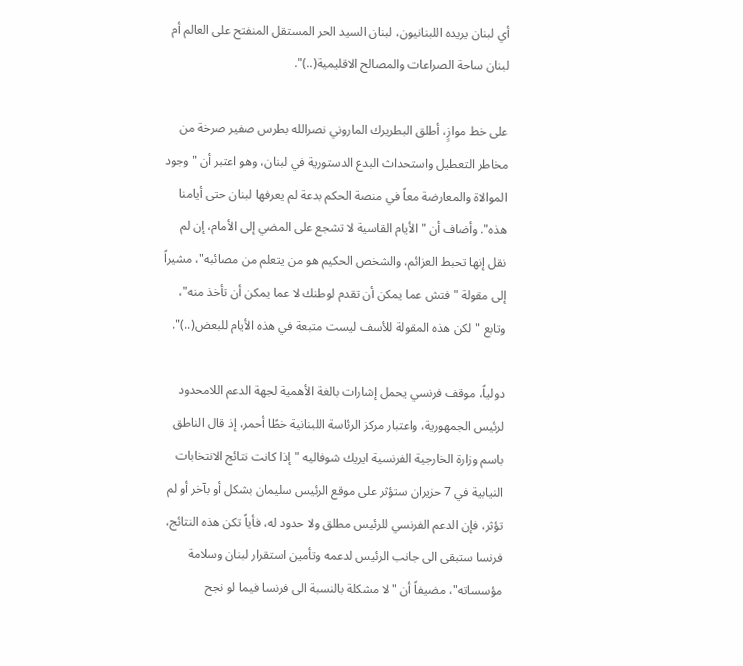أي لبنان يريده اللبنانيون، لبنان السيد الحر المستقل المنفتح على العالم أم لبنان ساحة الصراعات والمصالح الاقليمية(..)".

على خط موازٍ، أطلق البطريرك الماروني نصرالله بطرس صفير صرخة من مخاطر التعطيل واستحداث البدع الدستورية في لبنان، وهو اعتبر أن "وجود الموالاة والمعارضة معاً في منصة الحكم بدعة لم يعرفها لبنان حتى أيامنا هذه". وأضاف أن "الأيام القاسية لا تشجع على المضي إلى الأمام، إن لم نقل إنها تحبط العزائم، والشخص الحكيم هو من يتعلم من مصائبه"، مشيراً إلى مقولة "فتش عما يمكن أن تقدم لوطنك لا عما يمكن أن تأخذ منه"، وتابع "لكن هذه المقولة للأسف ليست متبعة في هذه الأيام للبعض(..)".

دولياً، موقف فرنسي يحمل إشارات بالغة الأهمية لجهة الدعم اللامحدود لرئيس الجمهورية، واعتبار مركز الرئاسة اللبنانية خطًا أحمر، إذ قال الناطق باسم وزارة الخارجية الفرنسية ايريك شوفاليه "إذا كانت نتائج الانتخابات النيابية في 7 حزيران ستؤثر على موقع الرئيس سليمان بشكل أو بآخر أو لم تؤثر، فإن الدعم الفرنسي للرئيس مطلق ولا حدود له، فأياً تكن هذه النتائج، فرنسا ستبقى الى جانب الرئيس لدعمه وتأمين استقرار لبنان وسلامة مؤسساته"، مضيفاً أن "لا مشكلة بالنسبة الى فرنسا فيما لو نجح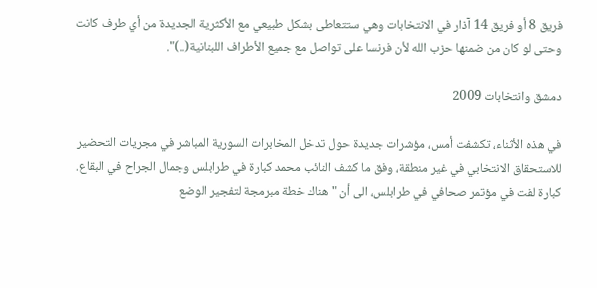فريق 8 أو فريق 14 آذار في الانتخابات وهي ستتعاطى بشكل طبيعي مع الأكثرية الجديدة من أي طرف كانت وحتى لو كان من ضمنها حزب الله لأن فرنسا على تواصل مع جميع الأطراف اللبنانية(..)".

دمشق وانتخابات 2009

في هذه الأثناء، تكشفت أمس، مؤشرات جديدة حول تدخل المخابرات السورية المباشر في مجريات التحضير للاستحقاق الانتخابي في غير منطقة، وفق ما كشف النائب محمد كبارة في طرابلس وجمال الجراح في البقاع.
كبارة لفت في مؤتمر صحافي في طرابلس، الى أن "هناك خطة مبرمجة لتفجير الوضع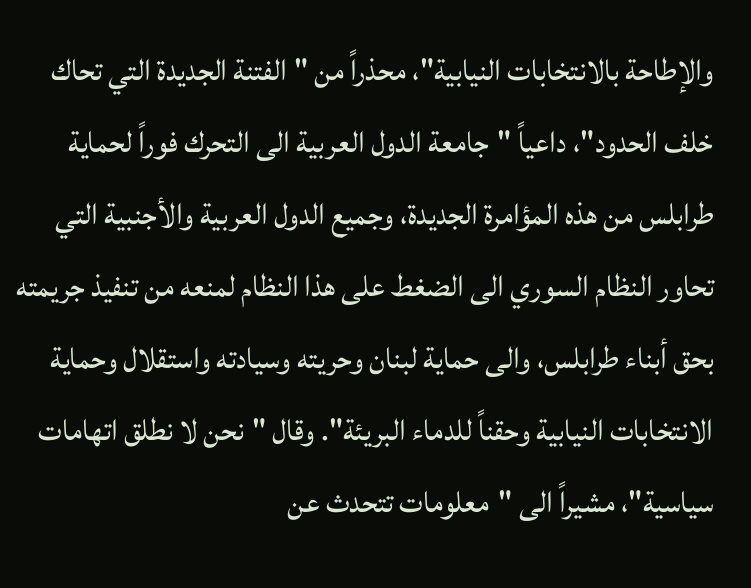والإطاحة بالانتخابات النيابية"، محذراً من "الفتنة الجديدة التي تحاك خلف الحدود"، داعياً "جامعة الدول العربية الى التحرك فوراً لحماية طرابلس من هذه المؤامرة الجديدة، وجميع الدول العربية والأجنبية التي تحاور النظام السوري الى الضغط على هذا النظام لمنعه من تنفيذ جريمته بحق أبناء طرابلس، والى حماية لبنان وحريته وسيادته واستقلال وحماية الانتخابات النيابية وحقناً للدماء البريئة". وقال "نحن لا نطلق اتهامات سياسية"، مشيراً الى "معلومات تتحدث عن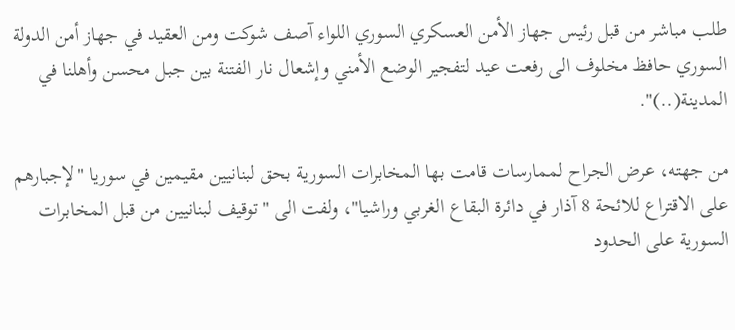طلب مباشر من قبل رئيس جهاز الأمن العسكري السوري اللواء آصف شوكت ومن العقيد في جهاز أمن الدولة السوري حافظ مخلوف الى رفعت عيد لتفجير الوضع الأمني وإشعال نار الفتنة بين جبل محسن وأهلنا في المدينة(..)".

من جهته، عرض الجراح لممارسات قامت بها المخابرات السورية بحق لبنانيين مقيمين في سوريا "لإجبارهم على الاقتراع للائحة 8 آذار في دائرة البقاع الغربي وراشيا"، ولفت الى "توقيف لبنانيين من قبل المخابرات السورية على الحدود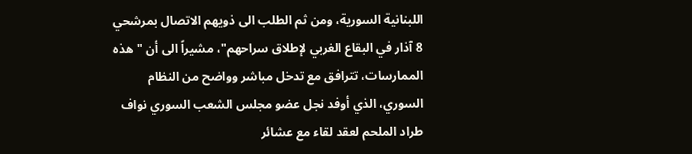اللبنانية السورية، ومن ثم الطلب الى ذويهم الاتصال بمرشحي 8 آذار في البقاع الغربي لإطلاق سراحهم"، مشيراً الى أن "هذه الممارسات، تترافق مع تدخل مباشر وواضح من النظام السوري، الذي أوفد نجل عضو مجلس الشعب السوري نواف طراد الملحم لعقد لقاء مع عشائر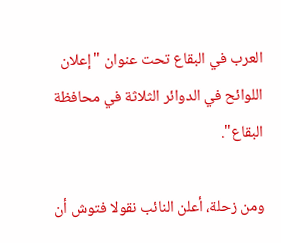العرب في البقاع تحت عنوان "إعلان اللوائح في الدوائر الثلاثة في محافظة البقاع".

ومن زحلة، أعلن النائب نقولا فتوش أن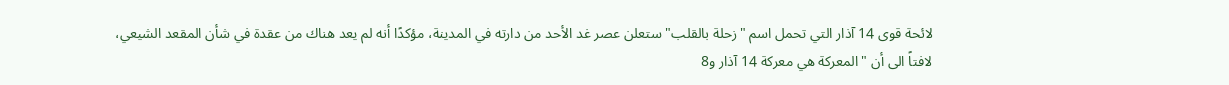لائحة قوى 14 آذار التي تحمل اسم "زحلة بالقلب" ستعلن عصر غد الأحد من دارته في المدينة، مؤكدًا أنه لم يعد هناك من عقدة في شأن المقعد الشيعي، لافتاً الى أن "المعركة هي معركة 14 آذار و8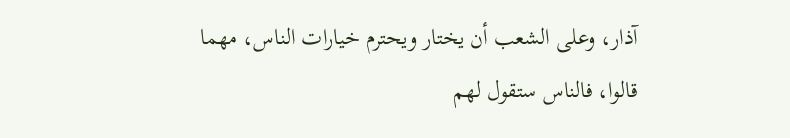آذار، وعلى الشعب أن يختار ويحترم خيارات الناس، مهما قالوا، فالناس ستقول لهم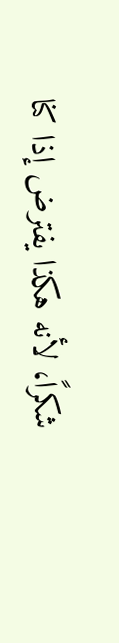شكراً، لأنه هكذا يفترض إذا كنا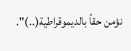نؤمن حقاً بالديموقراطية(..)".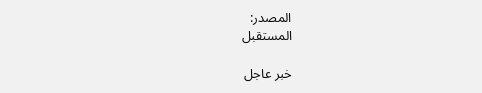المصدر:
المستقبل

خبر عاجل